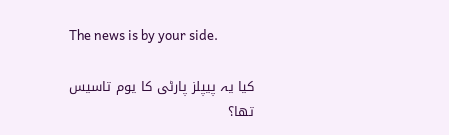The news is by your side.

کیا یہ پیپلز پارٹی کا یوم تاسیس تھا؟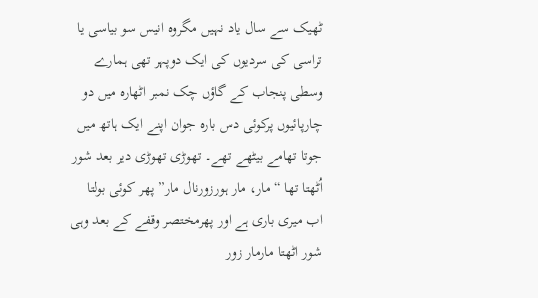ٹھیک سے سال یاد نہیں مگروہ انیس سو بیاسی یا تراسی کی سردیوں کی ایک دوپہر تھی ہمارے وسطی پنجاب کے گاؤں چک نمبر اٹھارہ میں دو چارپائیوں پرکوئی دس بارہ جوان اپنے ایک ہاتھ میں جوتا تھامے بیٹھے تھے۔ تھوڑی تھوڑی دیر بعد شور اُٹھتا تھا “مار، مار ہورزورنال مار” پھر کوئی بولتا اب میری باری ہے اور پھرمختصر وقفے کے بعد وہی شور اٹھتا مارمار زور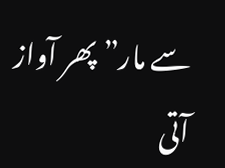سے مار”پھر آواز آتی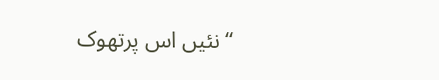“نئیں اس پرتھوک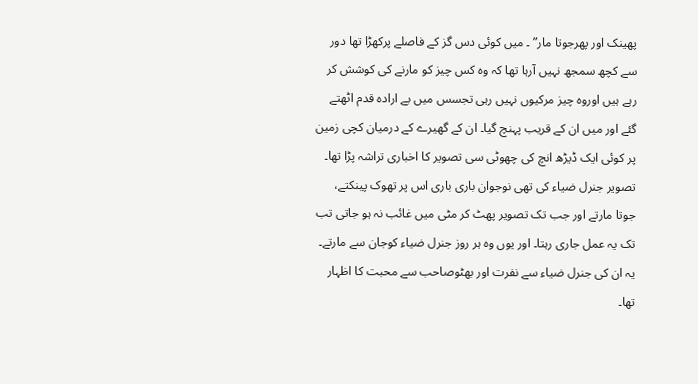پھینک اور پھرجوتا مار” ۔ میں کوئی دس گز کے فاصلے پرکھڑا تھا دور سے کچھ سمجھ نہیں آرہا تھا کہ وہ کس چیز کو مارنے کی کوشش کر رہے ہیں اوروہ چیز مرکیوں نہیں رہی تجسس میں بے ارادہ قدم اٹھتے گئے اور میں ان کے قریب پہنچ گیا۔ ان کے گھیرے کے درمیان کچی زمین پر کوئی ایک ڈیڑھ انچ کی چھوٹی سی تصویر کا اخباری تراشہ پڑا تھا۔ تصویر جنرل ضیاء کی تھی نوجوان باری باری اس پر تھوک پینکتے، جوتا مارتے اور جب تک تصویر پھٹ کر مٹی میں غائب نہ ہو جاتی تب تک یہ عمل جاری رہتا۔ اور یوں وہ ہر روز جنرل ضیاء کوجان سے مارتے۔ یہ ان کی جنرل ضیاء سے نفرت اور بھٹوصاحب سے محبت کا اظہار تھا۔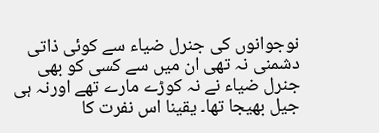نوجوانوں کی جنرل ضیاء سے کوئی ذاتی دشمنی نہ تھی ان میں سے کسی کو بھی جنرل ضیاء نے نہ کوڑے مارے تھے اورنہ ہی جیل بھیجا تھا۔ یقینا اس نفرت کا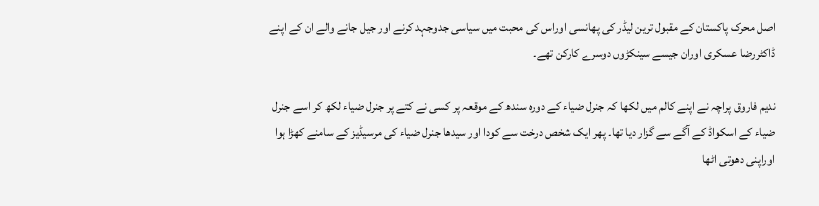اصل محرک پاکستان کے مقبول ترین لیڈر کی پھانسی اوراس کی محبت میں سیاسی جدوجہد کرنے اور جیل جانے والے ان کے اپنے ڈاکٹررضا عسکری اوران جیسے سینکڑوں دوسرے کارکن تھے۔

ندیم فاروق پراچہ نے اپنے کالم میں لکھا کہ جنرل ضیاء کے دورہ سندھ کے موقعہ پر کسی نے کتے پر جنرل ضیاء لکھ کر اسے جنرل ضیاء کے اسکواڈ کے آگے سے گزار دیا تھا۔ پھر ایک شخص درخت سے کودا اور سیدھا جنرل ضیاء کی مرسیڈیز کے سامنے کھڑا ہوا اوراپنی دھوتی اٹھا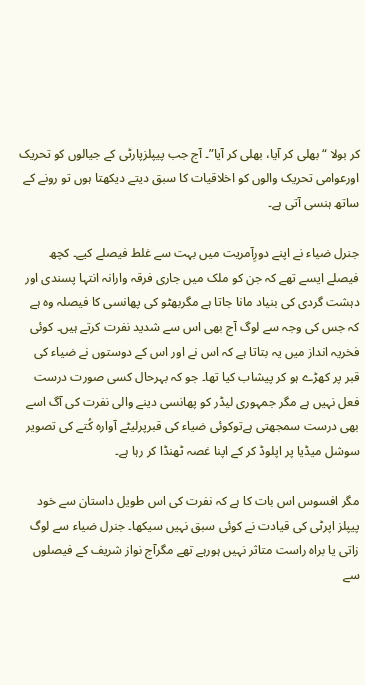کر بولا “بھلی کر آیا، بھلی کر آیا”۔ آج جب پیپلزپارٹی کے جیالوں کو تحریک اورعوامی تحریک والوں کو اخلاقیات کا سبق دیتے دیکھتا ہوں تو رونے کے ساتھ ہنسی آتی ہے۔

جنرل ضیاء نے اپنے دورِآمریت میں بہت سے غلط فیصلے کیے۔ کچھ فیصلے ایسے تھے کہ جن کو ملک میں جاری فرقہ وارانہ انتہا پسندی اور دہشت گردی کی بنیاد مانا جاتا ہے مگربھٹو کی پھانسی کا فیصلہ وہ ہے کہ جس کی وجہ سے لوگ آج بھی اس سے شدید نفرت کرتے ہیں۔ کوئی فخریہ انداز میں یہ بتاتا ہے کہ اس نے اور اس کے دوستوں نے ضیاء کی قبر پر کھڑے ہو کر پیشاب کیا تھا۔ جو کہ بہرحال کسی صورت درست فعل نہیں ہے مگر جمہوری لیڈر کو پھانسی دینے والی نفرت کی آگ اسے بھی درست سمجھتی ہےتوکوئی ضیاء کی قبرپرلیٹے آوارہ کُتے کی تصویر سوشل میڈیا پر اپلوڈ کر کے اپنا غصہ ٹھنڈا کر رہا ہے۔

مگر افسوس اس بات کا ہے کہ نفرت کی اس طویل داستان سے خود پیپلز اپرٹی کی قیادت نے کوئی سبق نہیں سیکھا۔ جنرل ضیاء سے لوگ زاتی یا براہ راست متاثر نہیں ہورہے تھے مگرآج نواز شریف کے فیصلوں سے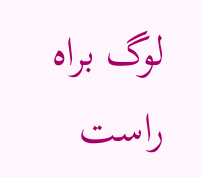لوگ براہ راست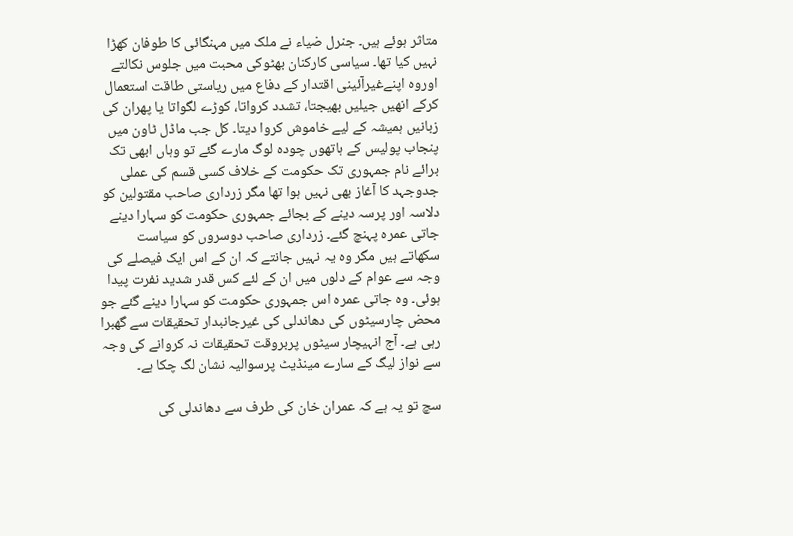متاثر ہوئے ہیں۔ جنرل ضیاء نے ملک میں مہنگائی کا طوفان کھڑا نہیں کیا تھا۔ سیاسی کارکنان بھٹوکی محبت میں جلوس نکالتے اوروہ اپنےغیرآئینی اقتدار کے دفاع میں ریاستی طاقت استعمال کرکے انھیں جیلیں بھیجتا، تشدد کرواتا، کوڑے لگواتا یا پھران کی زبانیں ہمیشہ کے لیے خاموش کروا دیتا۔ کل جب ماڈل ٹاون میں پنجاب پولیس کے ہاتھوں چودہ لوگ مارے گئے تو وہاں ابھی تک برائے نام جمہوری تک حکومت کے خلاف کسی قسم کی عملی جدوجہد کا آغاز بھی نہیں ہوا تھا مگر زرداری صاحب مقتولین کو دلاسہ اور پرسہ دینے کے بجائے جمہوری حکومت کو سہارا دینے جاتی عمرہ پہنچ گئے۔ زرداری صاحب دوسروں کو سیاست سکھاتے ہیں مگر وہ یہ نہیں جانتے کہ ان کے اس ایک فیصلے کی وجہ سے عوام کے دلوں میں ان کے لئے کس قدر شدید نفرت پیدا ہوئی۔ وہ جاتی عمرہ اس جمہوری حکومت کو سہارا دینے گئے جو محض چارسیٹوں کی دھاندلی کی غیرجانبدار تحقیقات سے گھبرا رہی ہے۔ آج انہیچار سیٹوں پربروقت تحقیقات نہ کروانے کی وجہ سے نواز لیگ کے سارے مینڈیٹ پرسوالیہ نشان لگ چکا ہے۔

سچ تو یہ ہے کہ عمران خان کی طرف سے دھاندلی کی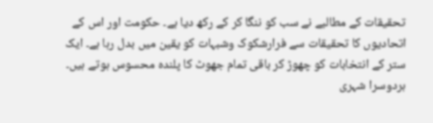تحقیقات کے مطالبے نے سب کو ننگا کر کے رکھ دیا ہے۔ حکومت اور اس کے اتحادیوں کا تحقیقات سے فرارشکوک وشبہات کو یقین میں بدل رہا ہے۔ ایک ستر کے انتخابات کو چھوڑ کر باقی تمام جھوٹ کا پلندہ محسوس ہوتے ہیں۔ ہردوسرا شہری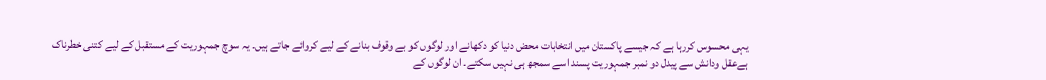یہی محسوس کررہا ہے کہ جیسے پاکستان میں انتخابات محض دنیا کو دکھانے اور لوگوں کو بے وقوف بنانے کے لیے کروائے جاتے ہیں۔ یہ سوچ جمہوریت کے مستقبل کے لیے کتنی خطرناک ہےعقل ودانش سے پیدل دو نمبر جمہوریت پسند اسے سمجھ ہی نہیں سکتے۔ ان لوگوں کے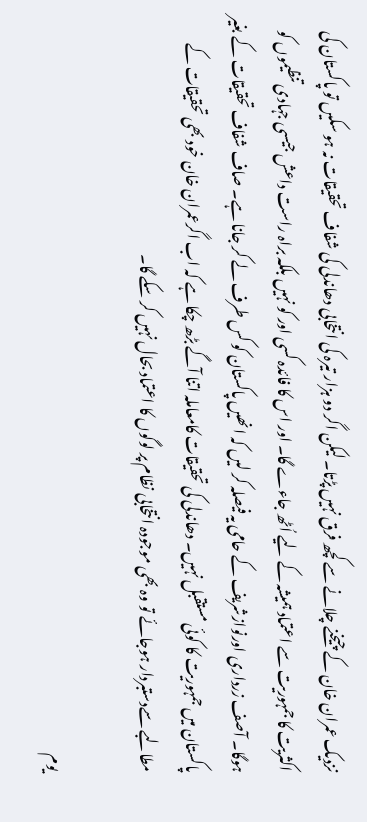نزدیک عمران خان کے چیخنے چلانے سے کچھ فرق نہیں پڑتا۔ لیکن اگر دو ہزار تیرہ کی انتخابی دھاندلی کی شفاف تحقیقات نہ ہو سکیں تو پاکستان کی اکثریت کا جمہوریت سے اعتماد ہمیشہ کے لیے اُٹھ جاءے گا۔ اور اس کا فائدہ کسی اور کو نہیں بلکہ براہ راست داعش جیسی جہادی تنظیموں کو ہوگا۔ آصف زرداری اورنوازشریف کے حامی یہ فیصلہ کر لیں کہ انھیں پاکستان کو کس طرف لے کر جانا ہے۔ صاف شفاف تحقیقات کے بغیر پاکستان میں جمہوریت کا کوئی مستقبل نہیں۔ دھاندلی کی تحقیقات کامعاملہ اتنا آگے بڑھ چکا ہے کہ اب اگرعمران خان خود بھی تحقیقات کے مطالبے سےدستبردار ہوجائے تو وہ بھی موجودہ انتخابی نظام پر لوگوں کا اعتماد بحال نہیں کر سکے گا۔

یوم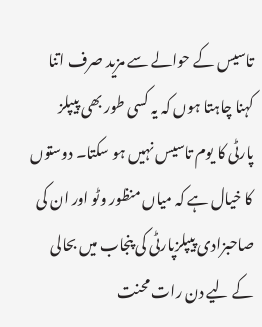تاسیس کے حوالے سے مزید صرف اتنا کہنا چاہتا ہوں کہ یہ کسی طور بھی پیپلز پارٹی کا یوم تاسیس نہیں ہو سکتا۔ دوستوں کا خیال ہے کہ میاں منظور وٹو اور ان کی صاحبزادی پیپلزپارٹی کی پنجاب میں بحالی کے لیے دن رات محنت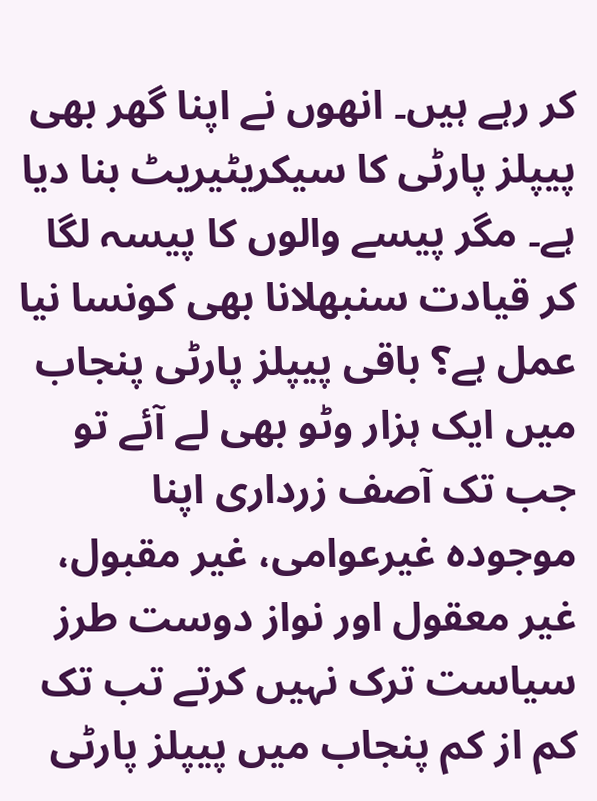کر رہے ہیں۔ انھوں نے اپنا گھر بھی پیپلز پارٹی کا سیکریٹیریٹ بنا دیا ہے۔ مگر پیسے والوں کا پیسہ لگا کر قیادت سنبھلانا بھی کونسا نیا عمل ہے؟ باقی پیپلز پارٹی پنجاب میں ایک ہزار وٹو بھی لے آئے تو جب تک آصف زرداری اپنا موجودہ غیرعوامی، غیر مقبول، غیر معقول اور نواز دوست طرز سیاست ترک نہیں کرتے تب تک کم از کم پنجاب میں پیپلز پارٹی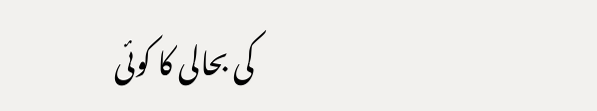کی بحالی کا کوئی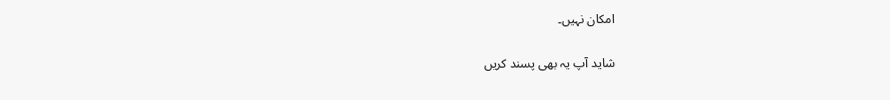امکان نہیں۔

شاید آپ یہ بھی پسند کریں